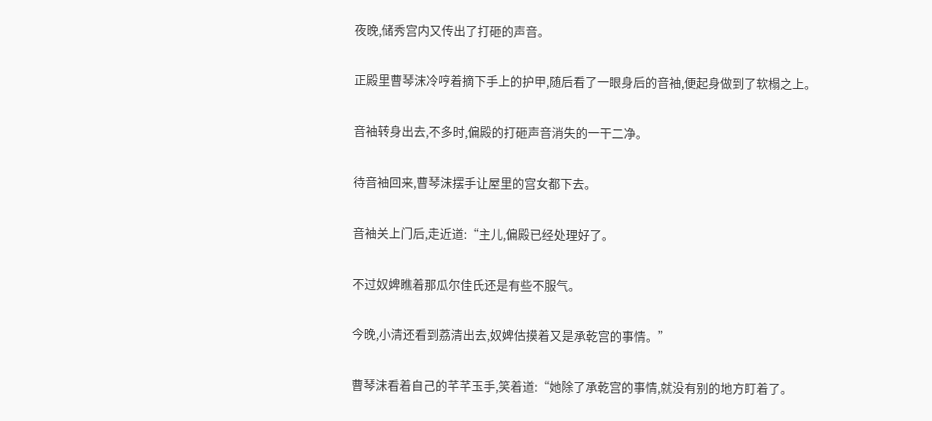夜晚,储秀宫内又传出了打砸的声音。

正殿里曹琴沫冷哼着摘下手上的护甲,随后看了一眼身后的音袖,便起身做到了软榻之上。

音袖转身出去,不多时,偏殿的打砸声音消失的一干二净。

待音袖回来,曹琴沫摆手让屋里的宫女都下去。

音袖关上门后,走近道:“主儿,偏殿已经处理好了。

不过奴婢瞧着那瓜尔佳氏还是有些不服气。

今晚,小清还看到荔清出去,奴婢估摸着又是承乾宫的事情。”

曹琴沫看着自己的芊芊玉手,笑着道:“她除了承乾宫的事情,就没有别的地方盯着了。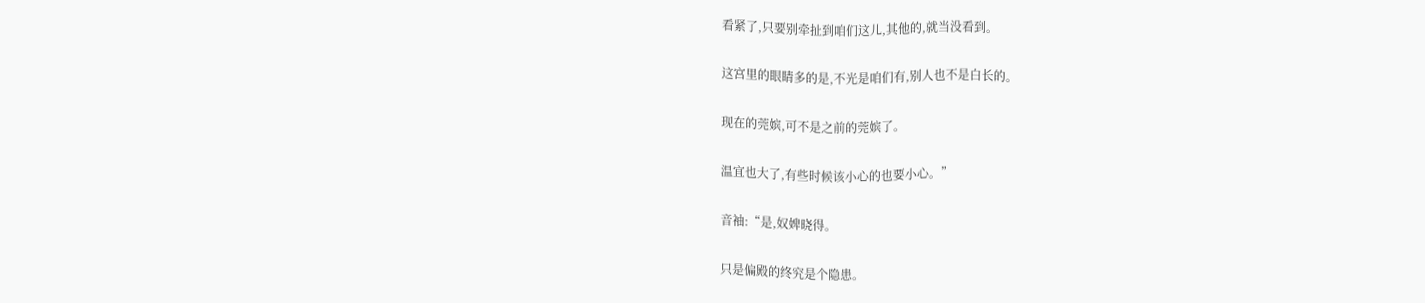看紧了,只要别牵扯到咱们这儿,其他的,就当没看到。

这宫里的眼睛多的是,不光是咱们有,别人也不是白长的。

现在的莞嫔,可不是之前的莞嫔了。

温宜也大了,有些时候该小心的也要小心。”

音袖:“是,奴婢晓得。

只是偏殿的终究是个隐患。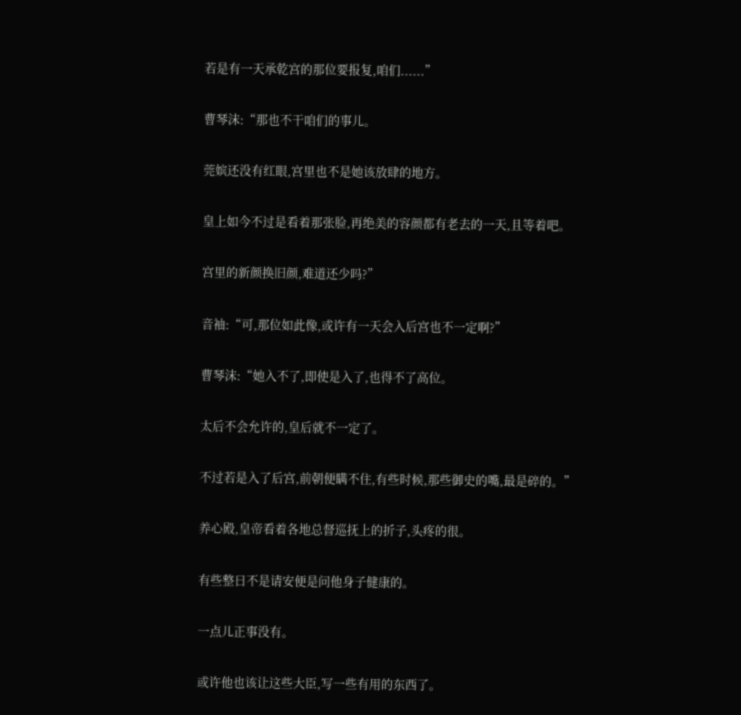若是有一天承乾宫的那位要报复,咱们......”

曹琴沫:“那也不干咱们的事儿。

莞嫔还没有红眼,宫里也不是她该放肆的地方。

皇上如今不过是看着那张脸,再绝美的容颜都有老去的一天,且等着吧。

宫里的新颜换旧颜,难道还少吗?”

音袖:“可,那位如此像,或许有一天会入后宫也不一定啊?”

曹琴沫:“她入不了,即使是入了,也得不了高位。

太后不会允许的,皇后就不一定了。

不过若是入了后宫,前朝便瞒不住,有些时候,那些御史的嘴,最是碎的。”

养心殿,皇帝看着各地总督巡抚上的折子,头疼的很。

有些整日不是请安便是问他身子健康的。

一点儿正事没有。

或许他也该让这些大臣,写一些有用的东西了。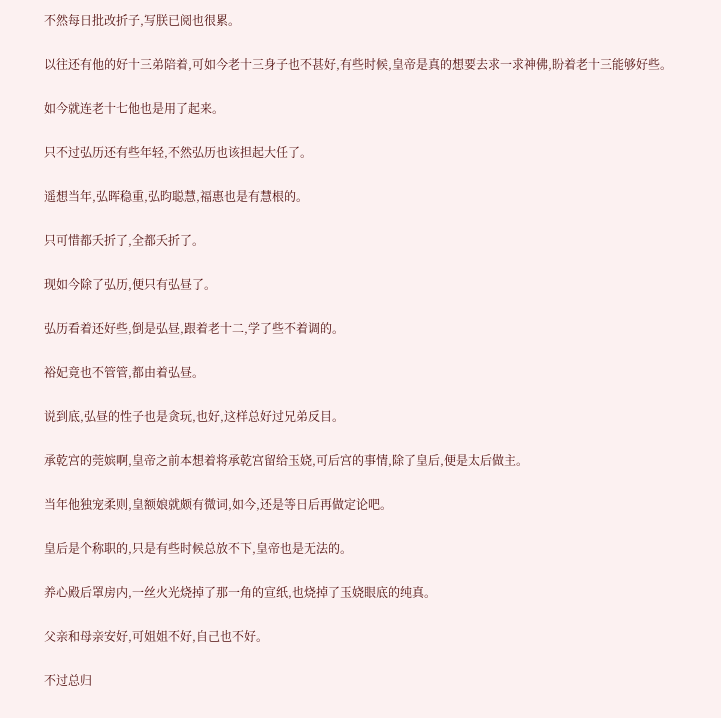不然每日批改折子,写朕已阅也很累。

以往还有他的好十三弟陪着,可如今老十三身子也不甚好,有些时候,皇帝是真的想要去求一求神佛,盼着老十三能够好些。

如今就连老十七他也是用了起来。

只不过弘历还有些年轻,不然弘历也该担起大任了。

遥想当年,弘晖稳重,弘昀聪慧,福惠也是有慧根的。

只可惜都夭折了,全都夭折了。

现如今除了弘历,便只有弘昼了。

弘历看着还好些,倒是弘昼,跟着老十二,学了些不着调的。

裕妃竟也不管管,都由着弘昼。

说到底,弘昼的性子也是贪玩,也好,这样总好过兄弟反目。

承乾宫的莞嫔啊,皇帝之前本想着将承乾宫留给玉娆,可后宫的事情,除了皇后,便是太后做主。

当年他独宠柔则,皇额娘就颇有微词,如今,还是等日后再做定论吧。

皇后是个称职的,只是有些时候总放不下,皇帝也是无法的。

养心殿后罩房内,一丝火光烧掉了那一角的宣纸,也烧掉了玉娆眼底的纯真。

父亲和母亲安好,可姐姐不好,自己也不好。

不过总归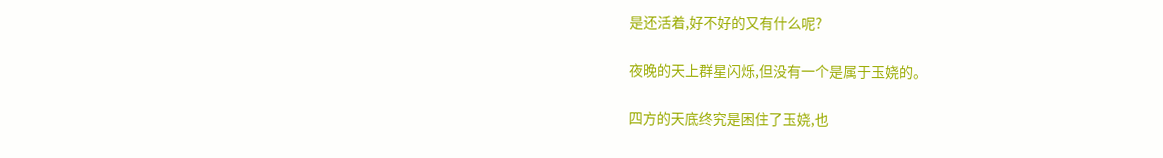是还活着,好不好的又有什么呢?

夜晚的天上群星闪烁,但没有一个是属于玉娆的。

四方的天底终究是困住了玉娆,也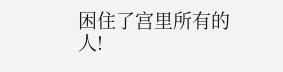困住了宫里所有的人!